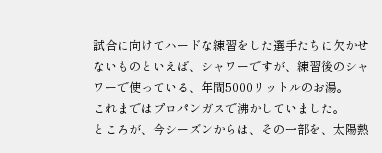試合に向けてハードな練習をした選手たちに欠かせないものといえば、シャワーですが、練習後のシャワーで使っている、年間5000リットルのお湯。
これまではプロパンガスで沸かしていました。
ところが、今シーズンからは、その一部を、太陽熱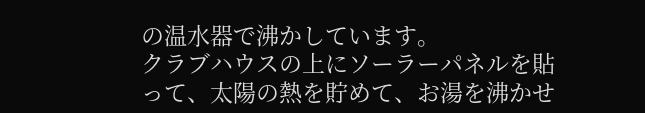の温水器で沸かしています。
クラブハウスの上にソーラーパネルを貼って、太陽の熱を貯めて、お湯を沸かせ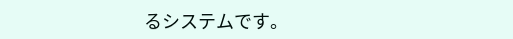るシステムです。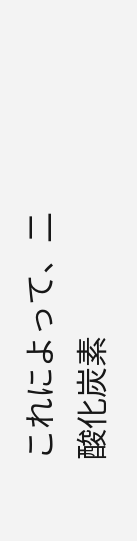これによって、二酸化炭素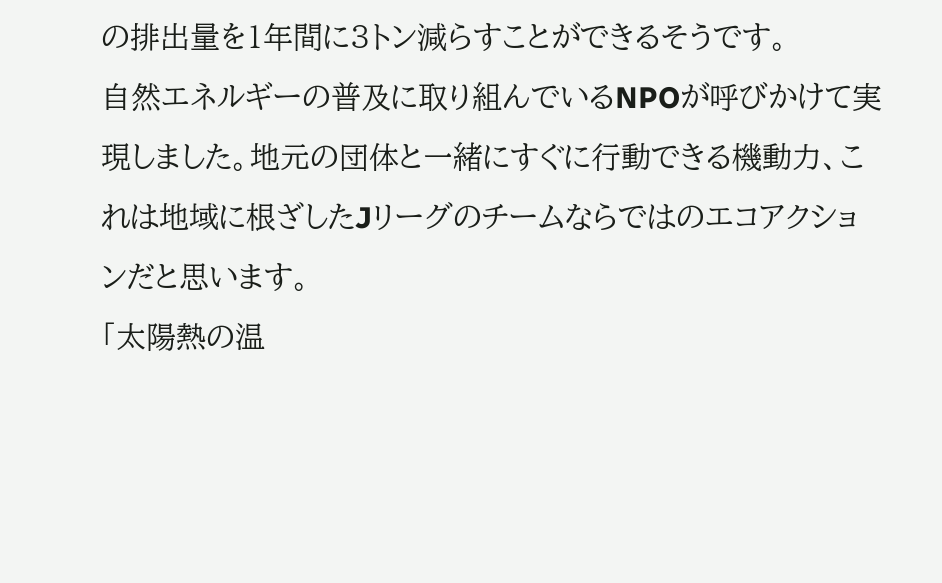の排出量を1年間に3トン減らすことができるそうです。
自然エネルギーの普及に取り組んでいるNPOが呼びかけて実現しました。地元の団体と一緒にすぐに行動できる機動力、これは地域に根ざしたJリーグのチームならではのエコアクションだと思います。
「太陽熱の温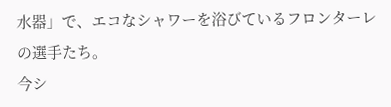水器」で、エコなシャワーを浴びているフロンターレの選手たち。
今シ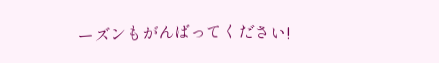ーズンもがんばってください!